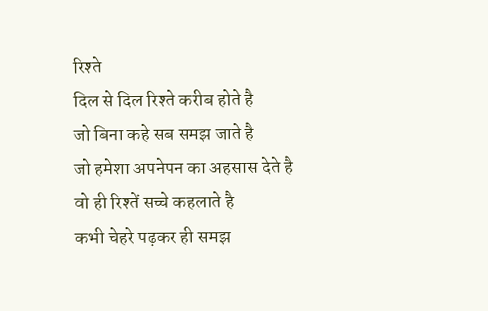रिश्ते
दिल से दिल रिश्ते करीब होते है
जो बिना कहे सब समझ जाते है
जो हमेशा अपनेपन का अहसास देते है
वो ही रिश्तें सच्चे कहलाते है
कभी चेहरे पढ़कर ही समझ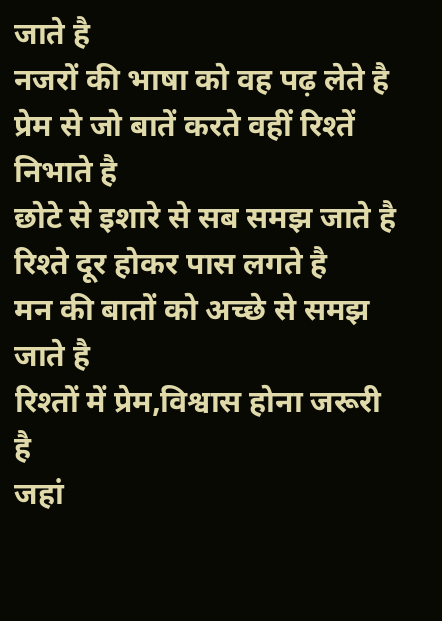जाते है
नजरों की भाषा को वह पढ़ लेते है
प्रेम से जो बातें करते वहीं रिश्तें निभाते है
छोटे से इशारे से सब समझ जाते है
रिश्ते दूर होकर पास लगते है
मन की बातों को अच्छे से समझ जाते है
रिश्तों में प्रेम,विश्वास होना जरूरी है
जहां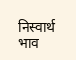निस्वार्थ भाव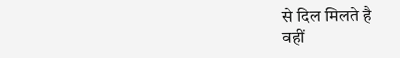से दिल मिलते है
वहीं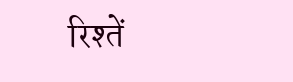रिश्तें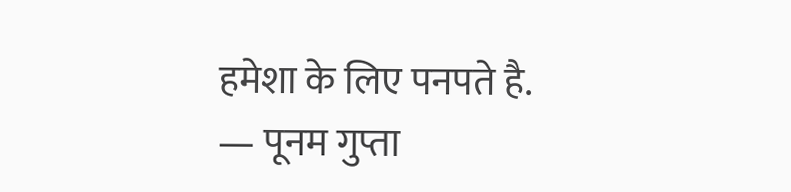हमेशा के लिए पनपते है.
— पूनम गुप्ता